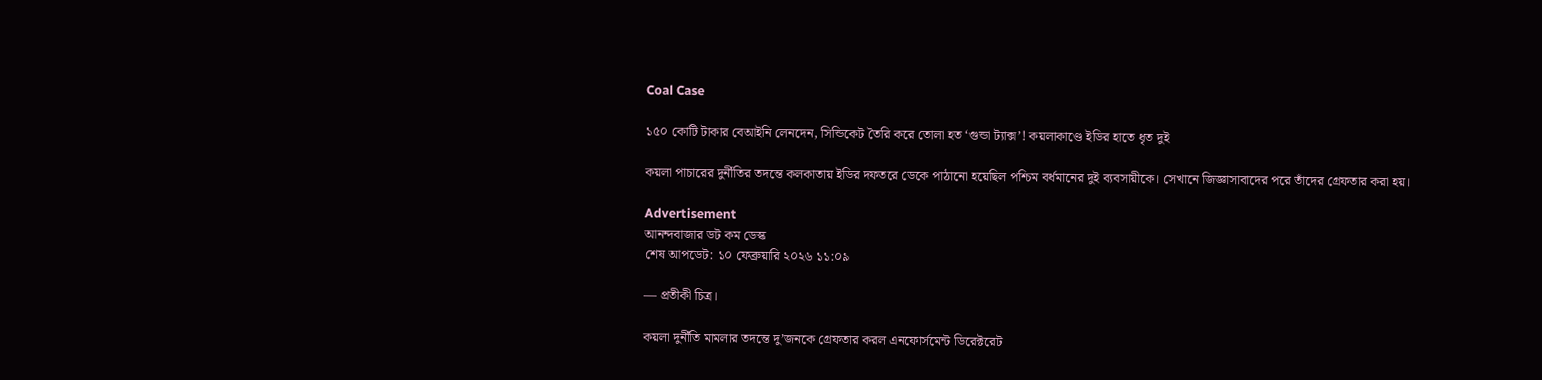Coal Case

১৫০ কোটি টাকার বেআইনি লেনদেন, সিন্ডিকেট তৈরি করে তোলা হত ‘গুন্ডা ট্যাক্স’! কয়লাকাণ্ডে ইডির হাতে ধৃত দুই

কয়লা পাচারের দুর্নীতির তদন্তে কলকাতায় ইডির দফতরে ডেকে পাঠানো হয়েছিল পশ্চিম বর্ধমানের দুই ব্যবসায়ীকে। সেখানে জিজ্ঞাসাবাদের পরে তাঁদের গ্রেফতার করা হয়।

Advertisement
আনন্দবাজার ডট কম ডেস্ক
শেষ আপডেট: ১০ ফেব্রুয়ারি ২০২৬ ১১:০৯

— প্রতীকী চিত্র।

কয়লা দুর্নীতি মামলার তদন্তে দু’জনকে গ্রেফতার করল এনফোর্সমেন্ট ডিরেক্টরেট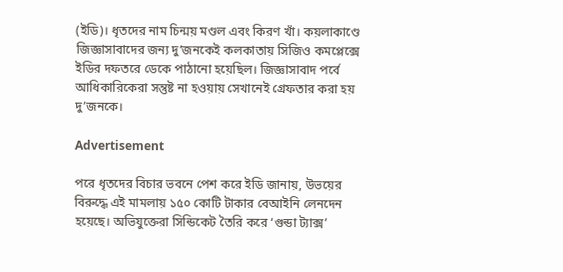(ইডি)। ধৃতদের নাম চিন্ময় মণ্ডল এবং কিরণ খাঁ। কয়লাকাণ্ডে জিজ্ঞাসাবাদের জন্য দু’জনকেই কলকাতায় সিজিও কমপ্লেক্সে ইডির দফতরে ডেকে পাঠানো হয়েছিল। জিজ্ঞাসাবাদ পর্বে আধিকারিকেরা সন্তুষ্ট না হওয়ায় সেখানেই গ্রেফতার করা হয় দু’জনকে।

Advertisement

পরে ধৃতদের বিচার ভবনে পেশ করে ইডি জানায়, উভয়ের বিরুদ্ধে এই মামলায় ১৫০ কোটি টাকার বেআইনি লেনদেন হয়েছে। অভিযুক্তেরা সিন্ডিকেট তৈরি করে ‘গুন্ডা ট্যাক্স’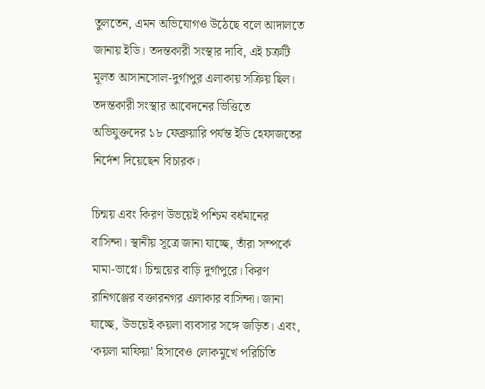তুলতেন, এমন অভিযোগও উঠেছে বলে আদালতে জানায় ইডি। তদন্তকারী সংস্থার দাবি, এই চক্রটি মূলত আসানসোল-দুর্গাপুর এলাকায় সক্রিয় ছিল। তদন্তকারী সংস্থার আবেদনের ভিত্তিতে অভিযুক্তদের ১৮ ফেব্রুয়ারি পর্যন্ত ইডি হেফাজতের নির্দেশ দিয়েছেন বিচারক।

চিন্ময় এবং কিরণ উভয়েই পশ্চিম বর্ধমানের বাসিন্দা। স্থানীয় সূত্রে জানা যাচ্ছে, তাঁরা সম্পর্কে মামা-ভাগ্নে। চিন্ময়ের বাড়ি দুর্গাপুরে। কিরণ রানিগঞ্জের বক্তারনগর এলাকার বাসিন্দা। জানা যাচ্ছে, উভয়েই কয়লা ব্যবসার সঙ্গে জড়িত। এবং, ‘কয়লা মাফিয়া’ হিসাবেও লোকমুখে পরিচিতি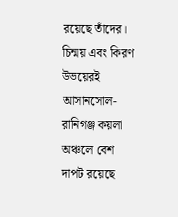রয়েছে তাঁদের। চিন্ময় এবং কিরণ উভয়েরই আসানসোল-রানিগঞ্জ কয়লা অঞ্চলে বেশ দাপট রয়েছে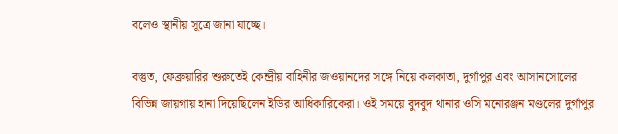বলেও স্থানীয় সূত্রে জানা যাচ্ছে।

বস্তুত, ফেব্রুয়ারির শুরুতেই কেন্দ্রীয় বাহিনীর জওয়ানদের সঙ্গে নিয়ে কলকাতা, দুর্গাপুর এবং আসানসোলের বিভিন্ন জায়গায় হানা দিয়েছিলেন ইডির আধিকারিকেরা। ওই সময়ে বুদবুদ থানার ওসি মনোরঞ্জন মণ্ডলের দুর্গাপুর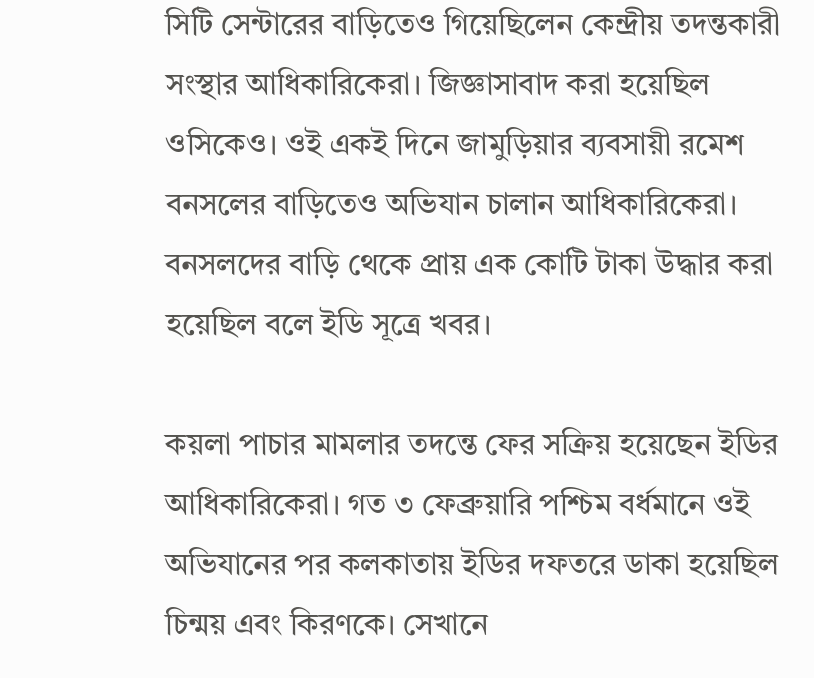সিটি সেন্টারের বাড়িতেও গিয়েছিলেন কেন্দ্রীয় তদন্তকারী সংস্থার আধিকারিকেরা। জিজ্ঞাসাবাদ করা হয়েছিল ওসিকেও। ওই একই দিনে জামুড়িয়ার ব্যবসায়ী রমেশ বনসলের বাড়িতেও অভিযান চালান আধিকারিকেরা। বনসলদের বাড়ি থেকে প্রায় এক কোটি টাকা উদ্ধার করা হয়েছিল বলে ইডি সূত্রে খবর।

কয়লা পাচার মামলার তদন্তে ফের সক্রিয় হয়েছেন ইডির আধিকারিকেরা। গত ৩ ফেব্রুয়ারি পশ্চিম বর্ধমানে ওই অভিযানের পর কলকাতায় ইডির দফতরে ডাকা হয়েছিল চিন্ময় এবং কিরণকে। সেখানে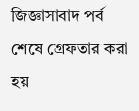জিজ্ঞাসাবাদ পর্ব শেষে গ্রেফতার করা হয়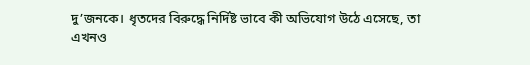দু’জনকে। ধৃতদের বিরুদ্ধে নির্দিষ্ট ভাবে কী অভিযোগ উঠে এসেছে, তা এখনও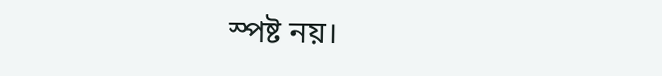স্পষ্ট নয়।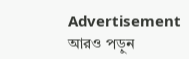Advertisement
আরও পড়ুন